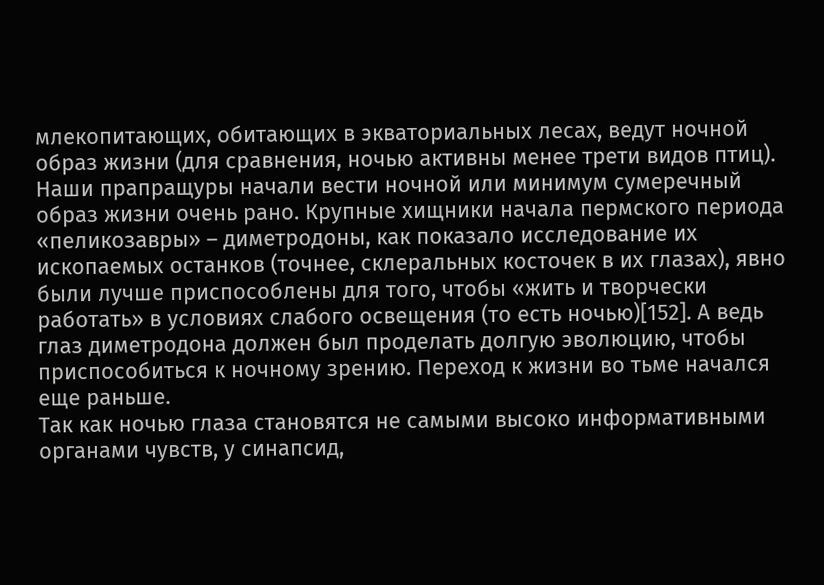млекопитающих, обитающих в экваториальных лесах, ведут ночной
образ жизни (для сравнения, ночью активны менее трети видов птиц).
Наши прапращуры начали вести ночной или минимум сумеречный
образ жизни очень рано. Крупные хищники начала пермского периода
«пеликозавры» – диметродоны, как показало исследование их
ископаемых останков (точнее, склеральных косточек в их глазах), явно
были лучше приспособлены для того, чтобы «жить и творчески
работать» в условиях слабого освещения (то есть ночью)[152]. А ведь
глаз диметродона должен был проделать долгую эволюцию, чтобы
приспособиться к ночному зрению. Переход к жизни во тьме начался
еще раньше.
Так как ночью глаза становятся не самыми высоко информативными
органами чувств, у синапсид,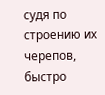судя по строению их черепов, быстро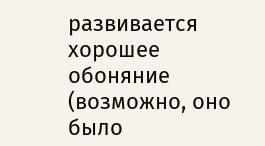развивается хорошее обоняние (возможно, оно было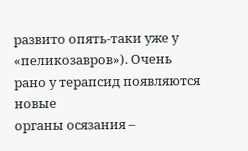развито опять-таки уже у «пеликозавров»). Очень рано у терапсид появляются новые
органы осязания –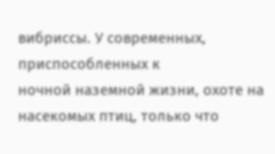вибриссы. У современных, приспособленных к
ночной наземной жизни, охоте на насекомых птиц, только что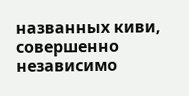названных киви, совершенно независимо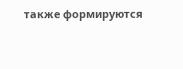также формируются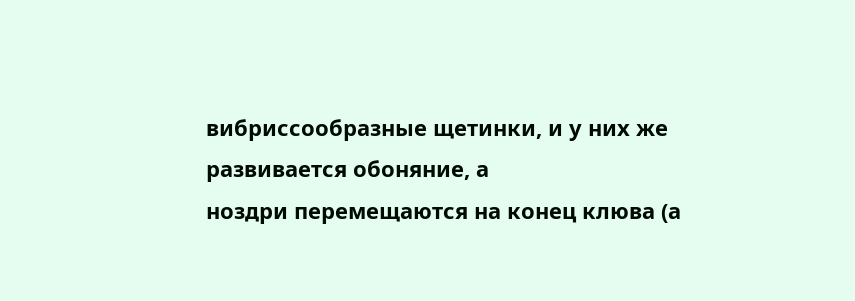вибриссообразные щетинки, и у них же развивается обоняние, а
ноздри перемещаются на конец клюва (а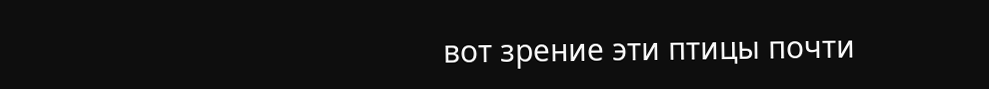вот зрение эти птицы почти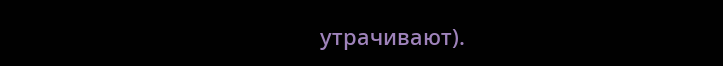утрачивают).